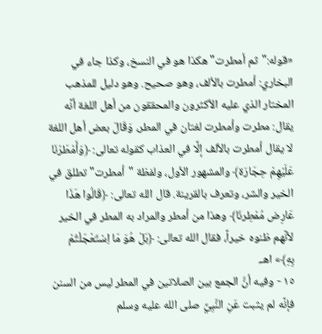«قوله:"ثم أمطرت" هكذا هو في النسخ، وكذا جاء في البخاري: أمطرت بالألف، وهو صحيح. وهو دليل للمذهب المختار الذي عليه الأكثرون والمحققون من أهل اللغة أنَّه يقال: مطرت وأمطرت لغتان في المطر، وَقَالَ بعض أهل اللغة لا يقال أمطرت بالألف إلَّا في العذاب كقوله تعالى: ﴿وَأَمْطَرْنَا عَلَيْهِمْ حِجَارَة﴾ والمشهور الأول، ولفظة "أمطرت" تطلق في الخير والشر، وتعرف بالقرينة. قال الله تعالى: ﴿قَالُوا هَذَا عَارِض مُمْطِرنَا﴾ وهذا من أمطر والمراد به المطر في الخير لأنَّهم ظنوه خيراً، فقال الله تعالى: ﴿بَلْ هُوَ مَا اِسْتَعْجَلْتُمْ بِهِ﴾» اهـ.
١٥ - وفيه أنَّ الجمع بين الصلاتين في المطر ليس من السنن فإنَّه لم يثبت عَنِ النَّبِيِّ صلى الله عليه وسلم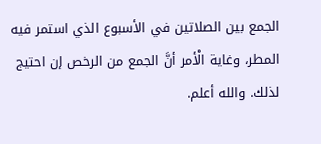الجمع بين الصلاتين في الأسبوع الذي استمر فيه المطر، وغاية الْأمر أنَّ الجمع من الرخص إن احتيج لذلك. والله أعلم.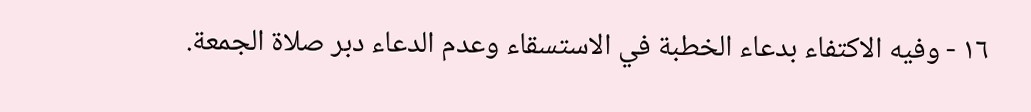١٦ - وفيه الاكتفاء بدعاء الخطبة في الاستسقاء وعدم الدعاء دبر صلاة الجمعة.